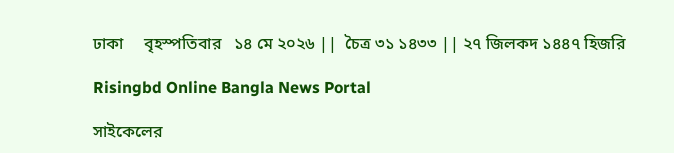ঢাকা     বৃহস্পতিবার   ১৪ মে ২০২৬ ||  চৈত্র ৩১ ১৪৩৩ || ২৭ জিলকদ ১৪৪৭ হিজরি

Risingbd Online Bangla News Portal

সাইকেলের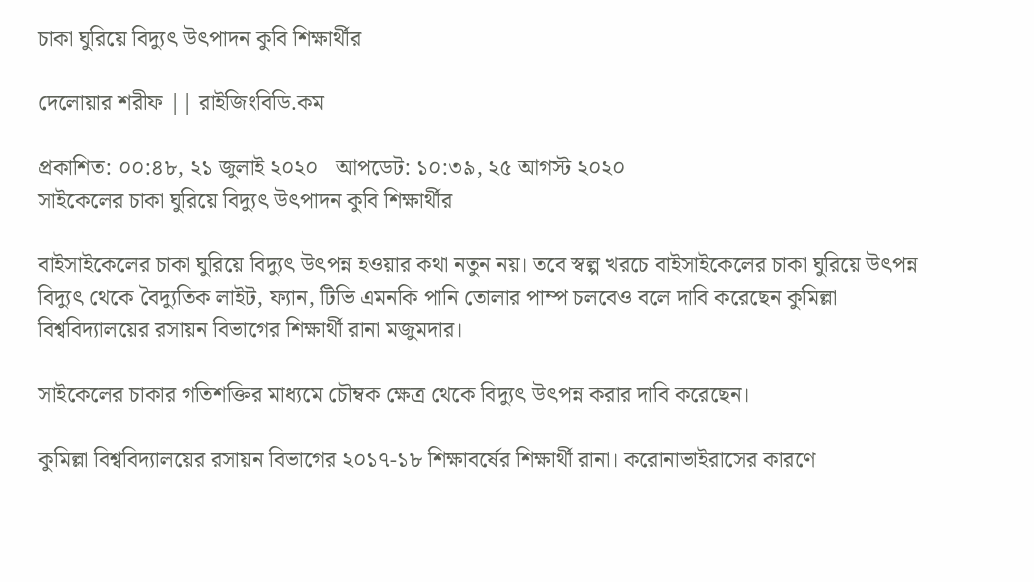চাকা ঘুরিয়ে বিদ্যুৎ উৎপাদন কুবি শিক্ষার্থীর

দেলোয়ার শরীফ || রাইজিংবিডি.কম

প্রকাশিত: ০০:৪৮, ২১ জুলাই ২০২০   আপডেট: ১০:৩৯, ২৫ আগস্ট ২০২০
সাইকেলের চাকা ঘুরিয়ে বিদ্যুৎ উৎপাদন কুবি শিক্ষার্থীর

বাইসাইকেলের চাকা ঘুরিয়ে বিদ্যুৎ উৎপন্ন হওয়ার কথা নতুন নয়। তবে স্বল্প খরচে বাইসাইকেলের চাকা ঘুরিয়ে উৎপন্ন বিদ্যুৎ থেকে বৈদ্যুতিক লাইট, ফ্যান, টিভি এমনকি পানি তোলার পাম্প চলবেও বলে দাবি করেছেন কুমিল্লা বিশ্ববিদ্যালয়ের রসায়ন বিভাগের শিক্ষার্থী রানা মজুমদার।

সাইকেলের চাকার গতিশক্তির মাধ্যমে চৌম্বক ক্ষেত্র থেকে বিদ্যুৎ উৎপন্ন করার দাবি করেছেন।

কুমিল্লা বিশ্ববিদ্যালয়ের রসায়ন বিভাগের ২০১৭-১৮ শিক্ষাবর্ষের শিক্ষার্থী রানা। করোনাভাইরাসের কারণে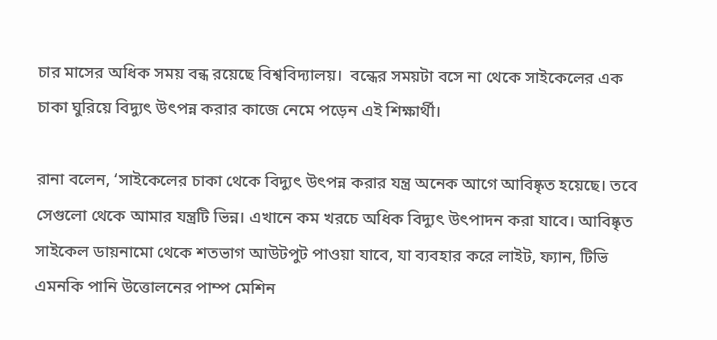চার মাসের অধিক সময় বন্ধ রয়েছে বিশ্ববিদ্যালয়।  বন্ধের সময়টা বসে না থেকে সাইকেলের এক চাকা ঘুরিয়ে বিদ্যুৎ উৎপন্ন করার কাজে নেমে পড়েন এই শিক্ষার্থী।

রানা বলেন, ‘সাইকেলের চাকা থেকে বিদ্যুৎ উৎপন্ন করার যন্ত্র অনেক আগে আবিষ্কৃত হয়েছে। তবে সেগুলো থেকে আমার যন্ত্রটি ভিন্ন। এখানে কম খরচে অধিক বিদ্যুৎ উৎপাদন করা যাবে। আবিষ্কৃত সাইকেল ডায়নামো থেকে শতভাগ আউটপুট পাওয়া যাবে, যা ব্যবহার করে লাইট, ফ্যান, টিভি এমনকি পানি উত্তোলনের পাম্প মেশিন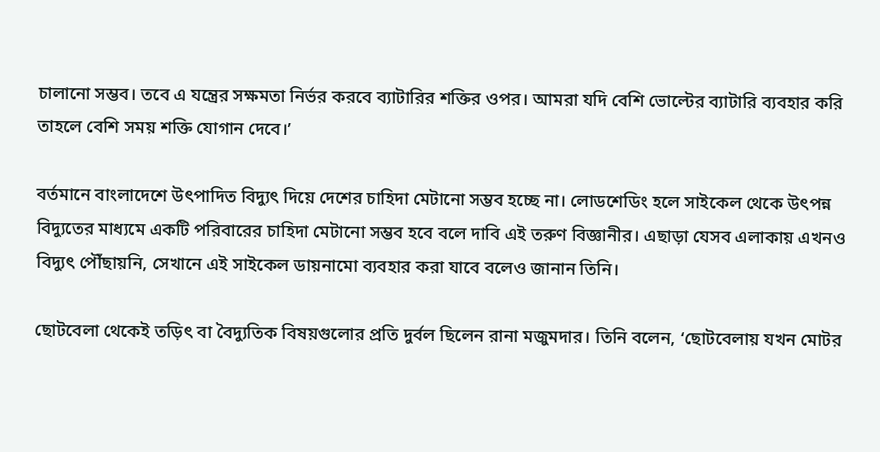চালানো সম্ভব। তবে এ যন্ত্রের সক্ষমতা নির্ভর করবে ব্যাটারির শক্তির ওপর। আমরা যদি বেশি ভোল্টের ব্যাটারি ব্যবহার করি তাহলে বেশি সময় শক্তি যোগান দেবে।’

বর্তমানে বাংলাদেশে উৎপাদিত বিদ্যুৎ দিয়ে দেশের চাহিদা মেটানো সম্ভব হচ্ছে না। লোডশেডিং হলে সাইকেল থেকে উৎপন্ন বিদ্যুতের মাধ্যমে একটি পরিবারের চাহিদা মেটানো সম্ভব হবে বলে দাবি এই তরুণ বিজ্ঞানীর। এছাড়া যেসব এলাকায় এখনও বিদ্যুৎ পৌঁছায়নি, সেখানে এই সাইকেল ডায়নামো ব্যবহার করা যাবে বলেও জানান তিনি।

ছোটবেলা থেকেই তড়িৎ বা বৈদ্যুতিক বিষয়গুলোর প্রতি দুর্বল ছিলেন রানা মজুমদার। তিনি বলেন, ‘ছোটবেলায় যখন মোটর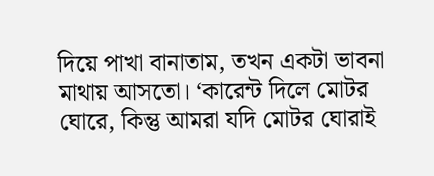দিয়ে পাখা বানাতাম, তখন একটা ভাবনা মাথায় আসতো। ‘কারেন্ট দিলে মোটর ঘোরে, কিন্তু আমরা যদি মোটর ঘোরাই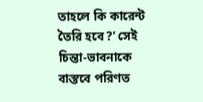তাহলে কি কারেন্ট তৈরি হবে?’ সেই চিন্তা-ভাবনাকে বাস্তবে পরিণত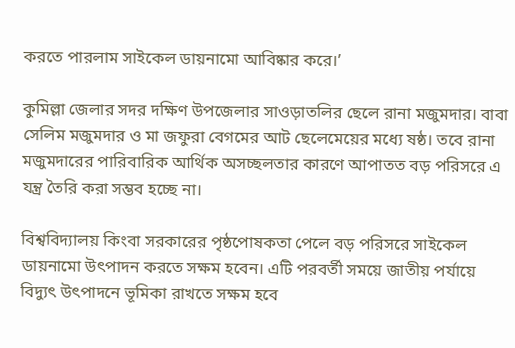করতে পারলাম সাইকেল ডায়নামো আবিষ্কার করে।’

কুমিল্লা জেলার সদর দক্ষিণ উপজেলার সাওড়াতলির ছেলে রানা মজুমদার। বাবা সেলিম মজুমদার ও মা জফুরা বেগমের আট ছেলেমেয়ের মধ্যে ষষ্ঠ। তবে রানা মজুমদারের পারিবারিক আর্থিক অসচ্ছলতার কারণে আপাতত বড় পরিসরে এ যন্ত্র তৈরি করা সম্ভব হচ্ছে না।

বিশ্ববিদ্যালয় কিংবা সরকারের পৃষ্ঠপোষকতা পেলে বড় পরিসরে সাইকেল ডায়নামো উৎপাদন করতে সক্ষম হবেন। এটি পরবর্তী সময়ে জাতীয় পর্যায়ে বিদ্যুৎ উৎপাদনে ভূমিকা রাখতে সক্ষম হবে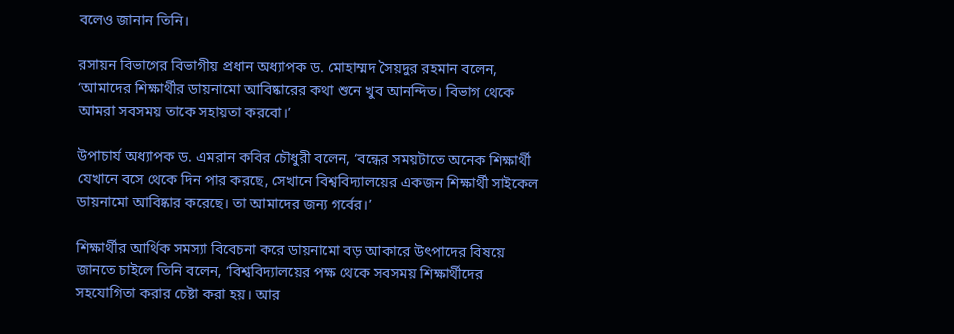বলেও জানান তিনি।

রসায়ন বিভাগের বিভাগীয় প্রধান অধ্যাপক ড. মোহাম্মদ সৈয়দুর রহমান বলেন, ‘আমাদের শিক্ষার্থীর ডায়নামো আবিষ্কারের কথা শুনে খুব আনন্দিত। বিভাগ থেকে আমরা সবসময় তাকে সহায়তা করবো।’

উপাচার্য অধ্যাপক ড. এমরান কবির চৌধুরী বলেন, ‘বন্ধের সময়টাতে অনেক শিক্ষার্থী যেখানে বসে থেকে দিন পার করছে, সেখানে বিশ্ববিদ্যালয়ের একজন শিক্ষার্থী সাইকেল ডায়নামো আবিষ্কার করেছে। তা আমাদের জন্য গর্বের।’

শিক্ষার্থীর আর্থিক সমস্যা বিবেচনা করে ডায়নামো বড় আকারে উৎপাদের বিষয়ে জানতে চাইলে তিনি বলেন, ‘বিশ্ববিদ্যালয়ের পক্ষ থেকে সবসময় শিক্ষার্থীদের সহযোগিতা করার চেষ্টা করা হয়। আর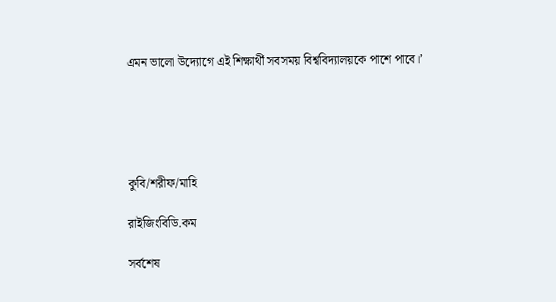এমন ভালো উদ্যোগে এই শিক্ষার্থী সবসময় বিশ্ববিদ্যালয়কে পাশে পাবে।’





কুবি/শরীফ/মাহি

রাইজিংবিডি.কম

সর্বশেষ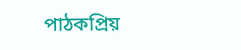পাঠকপ্রিয়